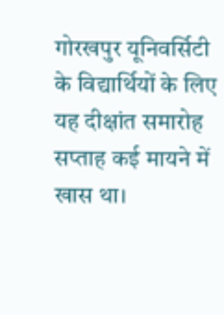गोरखपुर यूनिवर्सिटी के विद्यार्थियों के लिए यह दीक्षांत समारोह सप्ताह कई मायने में खास था।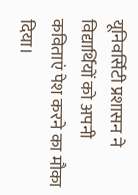यूनिवर्सिटी प्रशासन ने विद्यार्थियों को अपनी कविताएं पेश करने का मौका दिया।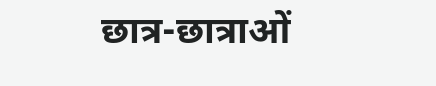छात्र-छात्राओं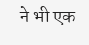ने भी एक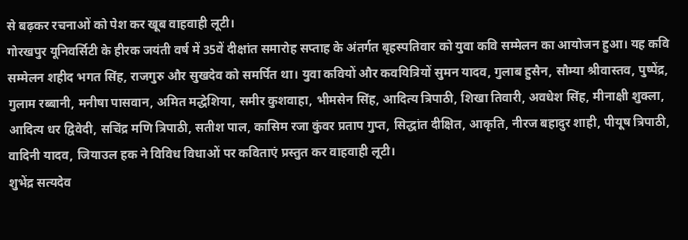से बढ़कर रचनाओं को पेश कर खूब वाहवाही लूटी।
गोरखपुर यूनिवर्सिटी के हीरक जयंती वर्ष में 35वें दीक्षांत समारोह सप्ताह के अंतर्गत बृहस्पतिवार को युवा कवि सम्मेलन का आयोजन हुआ। यह कवि सम्मेलन शहीद भगत सिंह, राजगुरु और सुखदेव को समर्पित था। युवा कवियों और कवयित्रियों सुमन यादव, गुलाब हुसैन, सौम्या श्रीवास्तव, पुष्पेंद्र, गुलाम रब्बानी, मनीषा पासवान, अमित मद्धेशिया, समीर कुशवाहा, भीमसेन सिंह, आदित्य त्रिपाठी, शिखा तिवारी, अवधेश सिंह, मीनाक्षी शुक्ला, आदित्य धर द्विवेदी, सचिंद्र मणि त्रिपाठी, सतीश पाल, कासिम रजा कुंवर प्रताप गुप्त, सिद्धांत दीक्षित, आकृति, नीरज बहादुर शाही, पीयूष त्रिपाठी, वादिनी यादव, जियाउल हक ने विविध विधाओं पर कविताएं प्रस्तुत कर वाहवाही लूटी।
शुभेंद्र सत्यदेव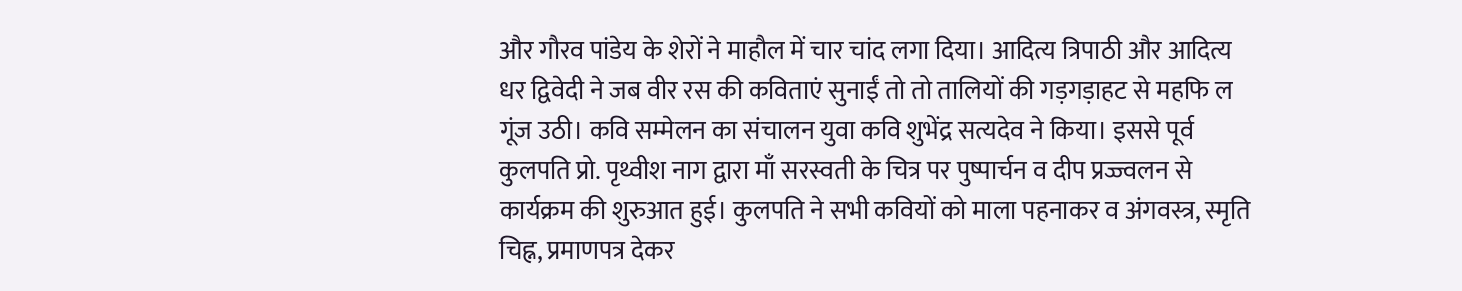और गौरव पांडेय के शेरों ने माहौल में चार चांद लगा दिया। आदित्य त्रिपाठी और आदित्य धर द्विवेदी ने जब वीर रस की कविताएं सुनाईं तो तो तालियों की गड़गड़ाहट से महफि ल गूंज उठी। कवि सम्मेलन का संचालन युवा कवि शुभेंद्र सत्यदेव ने किया। इससे पूर्व कुलपति प्रो. पृथ्वीश नाग द्वारा माँ सरस्वती के चित्र पर पुष्पार्चन व दीप प्रज्ज्वलन से कार्यक्रम की शुरुआत हुई। कुलपति ने सभी कवियों को माला पहनाकर व अंगवस्त्र, स्मृति चिह्न, प्रमाणपत्र देकर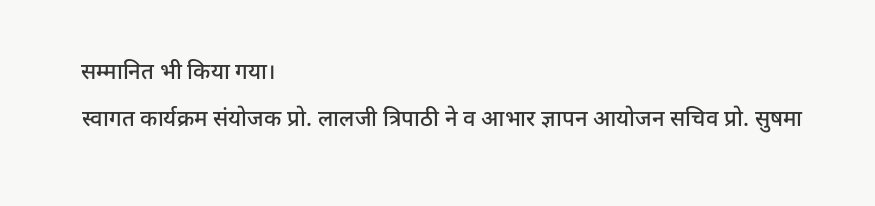सम्मानित भी किया गया।
स्वागत कार्यक्रम संयोजक प्रो. लालजी त्रिपाठी ने व आभार ज्ञापन आयोजन सचिव प्रो. सुषमा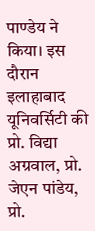पाण्डेय ने किया। इस दौरान इलाहाबाद यूनिवर्सिटी की प्रो. विद्या अग्रवाल, प्रो. जेएन पांडेय, प्रो.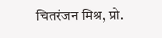चितरंजन मिश्र, प्रो.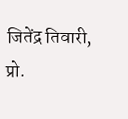जितेंद्र तिवारी, प्रो.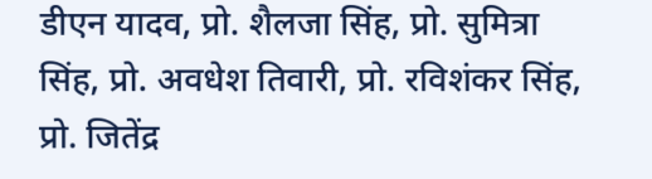डीएन यादव, प्रो. शैलजा सिंह, प्रो. सुमित्रा सिंह, प्रो. अवधेश तिवारी, प्रो. रविशंकर सिंह, प्रो. जितेंद्र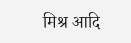मिश्र आदि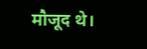मौजूद थे।